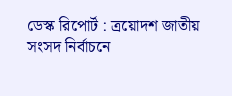ডেস্ক রিপোর্ট : ত্রয়োদশ জাতীয় সংসদ নির্বাচনে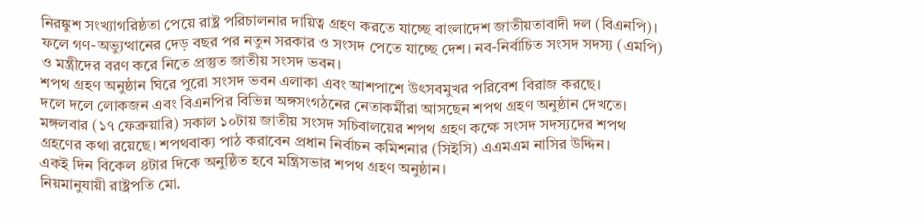নিরঙ্কুশ সংখ্যাগরিষ্ঠতা পেয়ে রাষ্ট্র পরিচালনার দায়িত্ব গ্রহণ করতে যাচ্ছে বাংলাদেশ জাতীয়তাবাদী দল (বিএনপি)। ফলে গণ-অভ্যুত্থানের দেড় বছর পর নতুন সরকার ও সংসদ পেতে যাচ্ছে দেশ। নব-নির্বাচিত সংসদ সদস্য (এমপি) ও মন্ত্রীদের বরণ করে নিতে প্রস্তুত জাতীয় সংসদ ভবন।
শপথ গ্রহণ অনুষ্ঠান ঘিরে পুরো সংসদ ভবন এলাকা এবং আশপাশে উৎসবমুখর পরিবেশ বিরাজ করছে।
দলে দলে লোকজন এবং বিএনপির বিভিন্ন অঙ্গসংগঠনের নেতাকর্মীরা আসছেন শপথ গ্রহণ অনুষ্ঠান দেখতে।
মঙ্গলবার (১৭ ফেব্রুয়ারি) সকাল ১০টায় জাতীয় সংসদ সচিবালয়ের শপথ গ্রহণ কক্ষে সংসদ সদস্যদের শপথ গ্রহণের কথা রয়েছে। শপথবাক্য পাঠ করাবেন প্রধান নির্বাচন কমিশনার (সিইসি) এএমএম নাসির উদ্দিন।
একই দিন বিকেল ৪টার দিকে অনুষ্ঠিত হবে মন্ত্রিসভার শপথ গ্রহণ অনুষ্ঠান।
নিয়মানুযায়ী রাষ্ট্রপতি মো.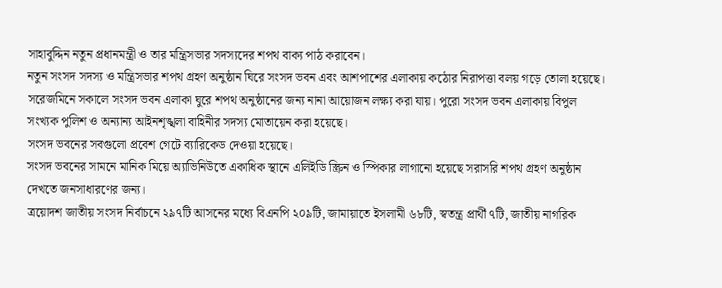সাহাবুদ্দিন নতুন প্রধানমন্ত্রী ও তার মন্ত্রিসভার সদস্যদের শপথ বাক্য পাঠ করাবেন।
নতুন সংসদ সদস্য ও মন্ত্রিসভার শপথ গ্রহণ অনুষ্ঠান ঘিরে সংসদ ভবন এবং আশপাশের এলাকায় কঠোর নিরাপত্তা বলয় গড়ে তোলা হয়েছে।
সরেজমিনে সকালে সংসদ ভবন এলাকা ঘুরে শপথ অনুষ্ঠানের জন্য নানা আয়োজন লক্ষ্য করা যায়। পুরো সংসদ ভবন এলাকায় বিপুল সংখ্যক পুলিশ ও অন্যান্য আইনশৃঙ্খলা বাহিনীর সদস্য মোতায়েন করা হয়েছে।
সংসদ ভবনের সবগুলো প্রবেশ গেটে ব্যারিকেড দেওয়া হয়েছে।
সংসদ ভবনের সামনে মানিক মিয়ে অ্যাভিনিউতে একাধিক স্থানে এলিইডি স্ক্রিন ও স্পিকার লাগানো হয়েছে সরাসরি শপথ গ্রহণ অনুষ্ঠান দেখতে জনসাধারণের জন্য।
ত্রয়োদশ জাতীয় সংসদ নির্বাচনে ২৯৭টি আসনের মধ্যে বিএনপি ২০৯টি, জামায়াতে ইসলামী ৬৮টি, স্বতন্ত্র প্রার্থী ৭টি, জাতীয় নাগরিক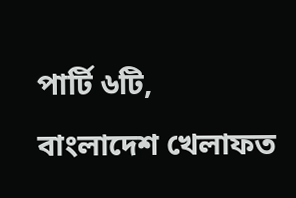পার্টি ৬টি, বাংলাদেশ খেলাফত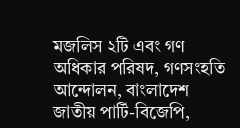মজলিস ২টি এবং গণ অধিকার পরিষদ, গণসংহতি আন্দোলন, বাংলাদেশ জাতীয় পার্টি-বিজেপি,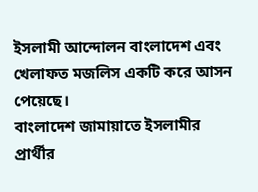ইসলামী আন্দোলন বাংলাদেশ এবং খেলাফত মজলিস একটি করে আসন পেয়েছে।
বাংলাদেশ জামায়াতে ইসলামীর প্রার্থীর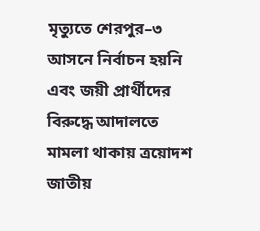মৃত্যুতে শেরপুর–৩ আসনে নির্বাচন হয়নি এবং জয়ী প্রার্থীদের বিরুদ্ধে আদালতে মামলা থাকায় ত্রয়োদশ জাতীয়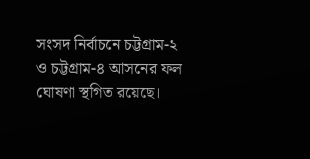সংসদ নির্বাচনে চট্টগ্রাম-২ ও চট্টগ্রাম-৪ আসনের ফল ঘোষণা স্থগিত রয়েছে।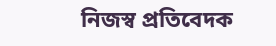নিজস্ব প্রতিবেদক